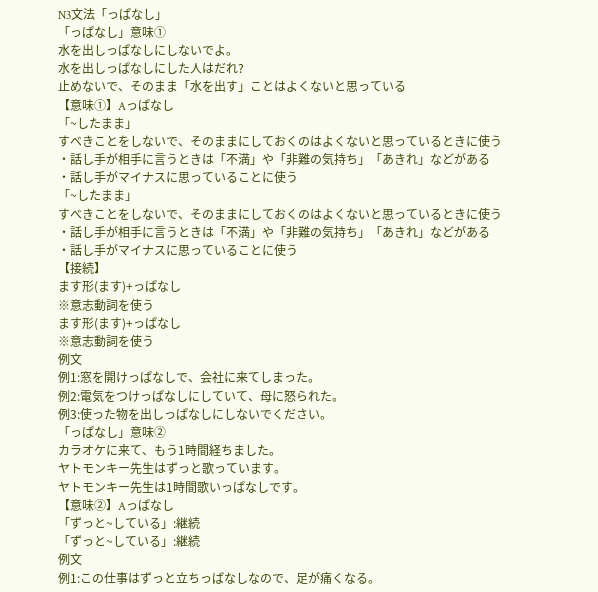N3文法「っぱなし」
「っぱなし」意味①
水を出しっぱなしにしないでよ。
水を出しっぱなしにした人はだれ?
止めないで、そのまま「水を出す」ことはよくないと思っている
【意味①】Aっぱなし
「~したまま」
すべきことをしないで、そのままにしておくのはよくないと思っているときに使う
・話し手が相手に言うときは「不満」や「非難の気持ち」「あきれ」などがある
・話し手がマイナスに思っていることに使う
「~したまま」
すべきことをしないで、そのままにしておくのはよくないと思っているときに使う
・話し手が相手に言うときは「不満」や「非難の気持ち」「あきれ」などがある
・話し手がマイナスに思っていることに使う
【接続】
ます形(ます)+っぱなし
※意志動詞を使う
ます形(ます)+っぱなし
※意志動詞を使う
例文
例1:窓を開けっぱなしで、会社に来てしまった。
例2:電気をつけっぱなしにしていて、母に怒られた。
例3:使った物を出しっぱなしにしないでください。
「っぱなし」意味②
カラオケに来て、もう1時間経ちました。
ヤトモンキー先生はずっと歌っています。
ヤトモンキー先生は1時間歌いっぱなしです。
【意味②】Aっぱなし
「ずっと~している」:継続
「ずっと~している」:継続
例文
例1:この仕事はずっと立ちっぱなしなので、足が痛くなる。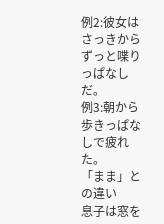例2:彼女はさっきからずっと喋りっぱなしだ。
例3:朝から歩きっぱなしで疲れた。
「まま」との違い
息子は窓を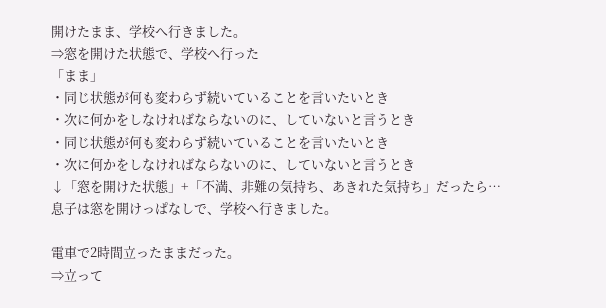開けたまま、学校へ行きました。
⇒窓を開けた状態で、学校へ行った
「まま」
・同じ状態が何も変わらず続いていることを言いたいとき
・次に何かをしなければならないのに、していないと言うとき
・同じ状態が何も変わらず続いていることを言いたいとき
・次に何かをしなければならないのに、していないと言うとき
↓「窓を開けた状態」+「不満、非難の気持ち、あきれた気持ち」だったら…
息子は窓を開けっぱなしで、学校へ行きました。

電車で2時間立ったままだった。
⇒立って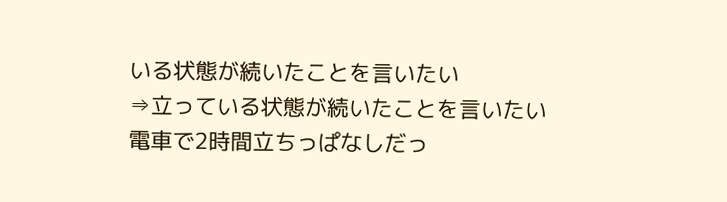いる状態が続いたことを言いたい
⇒立っている状態が続いたことを言いたい
電車で2時間立ちっぱなしだっ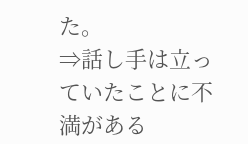た。
⇒話し手は立っていたことに不満がある